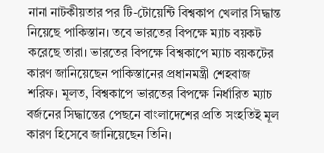নানা নাটকীয়তার পর টি-টোয়েন্টি বিশ্বকাপ খেলার সিদ্ধান্ত নিয়েছে পাকিস্তান। তবে ভারতের বিপক্ষে ম্যাচ বয়কট করেছে তারা। ভারতের বিপক্ষে বিশ্বকাপে ম্যাচ বয়কটের কারণ জানিয়েছেন পাকিস্তানের প্রধানমন্ত্রী শেহবাজ শরিফ। মূলত, বিশ্বকাপে ভারতের বিপক্ষে নির্ধারিত ম্যাচ বর্জনের সিদ্ধান্তের পেছনে বাংলাদেশের প্রতি সংহতিই মূল কারণ হিসেবে জানিয়েছেন তিনি।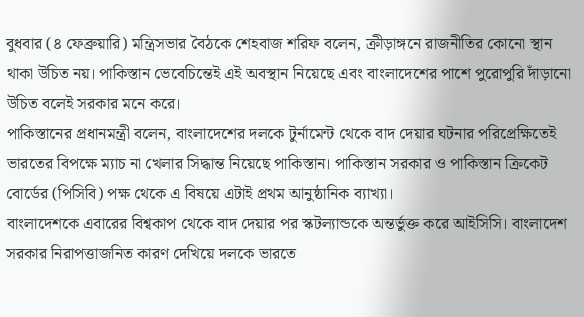বুধবার (৪ ফেব্রুয়ারি) মন্ত্রিসভার বৈঠকে শেহবাজ শরিফ বলেন, ক্রীড়াঙ্গনে রাজনীতির কোনো স্থান থাকা উচিত নয়। পাকিস্তান ভেবেচিন্তেই এই অবস্থান নিয়েছে এবং বাংলাদেশের পাশে পুরোপুরি দাঁড়ানো উচিত বলেই সরকার মনে করে।
পাকিস্তানের প্রধানমন্ত্রী বলেন, বাংলাদেশের দলকে টুর্নামেন্ট থেকে বাদ দেয়ার ঘটনার পরিপ্রেক্ষিতেই ভারতের বিপক্ষে ম্যাচ না খেলার সিদ্ধান্ত নিয়েছে পাকিস্তান। পাকিস্তান সরকার ও পাকিস্তান ক্রিকেট বোর্ডের (পিসিবি) পক্ষ থেকে এ বিষয়ে এটাই প্রথম আনুষ্ঠানিক ব্যাখ্যা।
বাংলাদেশকে এবারের বিশ্বকাপ থেকে বাদ দেয়ার পর স্কটল্যান্ডকে অন্তর্ভুক্ত করে আইসিসি। বাংলাদেশ সরকার নিরাপত্তাজনিত কারণ দেখিয়ে দলকে ভারতে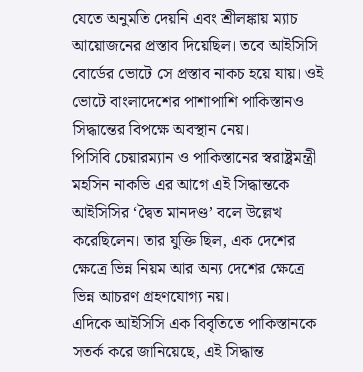যেতে অনুমতি দেয়নি এবং শ্রীলঙ্কায় ম্যাচ আয়োজনের প্রস্তাব দিয়েছিল। তবে আইসিসি বোর্ডের ভোটে সে প্রস্তাব নাকচ হয়ে যায়। ওই ভোটে বাংলাদেশের পাশাপাশি পাকিস্তানও সিদ্ধান্তের বিপক্ষে অবস্থান নেয়।
পিসিবি চেয়ারম্যান ও পাকিস্তানের স্বরাষ্ট্রমন্ত্রী মহসিন নাকভি এর আগে এই সিদ্ধান্তকে আইসিসির ‘দ্বৈত মানদণ্ড’ বলে উল্লেখ করেছিলেন। তার যুক্তি ছিল, এক দেশের ক্ষেত্রে ভিন্ন নিয়ম আর অন্য দেশের ক্ষেত্রে ভিন্ন আচরণ গ্রহণযোগ্য নয়।
এদিকে আইসিসি এক বিবৃতিতে পাকিস্তানকে সতর্ক করে জানিয়েছে, এই সিদ্ধান্ত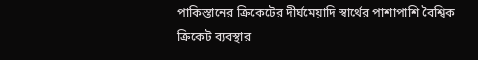পাকিস্তানের ক্রিকেটের দীর্ঘমেয়াদি স্বার্থের পাশাপাশি বৈশ্বিক ক্রিকেট ব্যবস্থার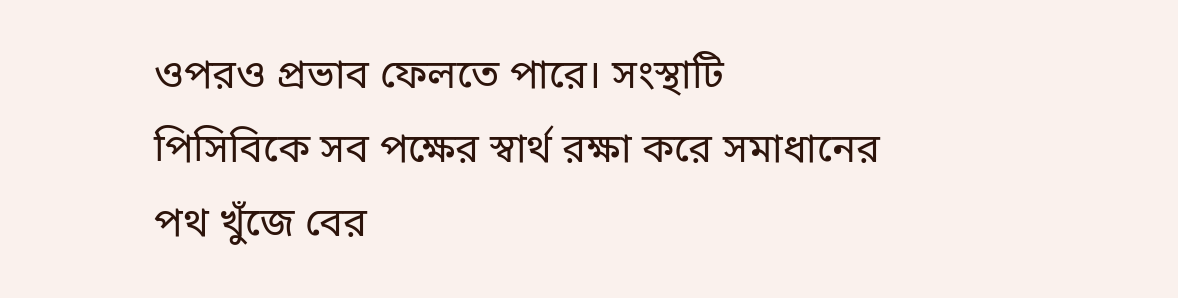ওপরও প্রভাব ফেলতে পারে। সংস্থাটি পিসিবিকে সব পক্ষের স্বার্থ রক্ষা করে সমাধানের পথ খুঁজে বের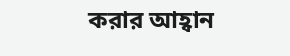করার আহ্বান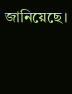জানিয়েছে।